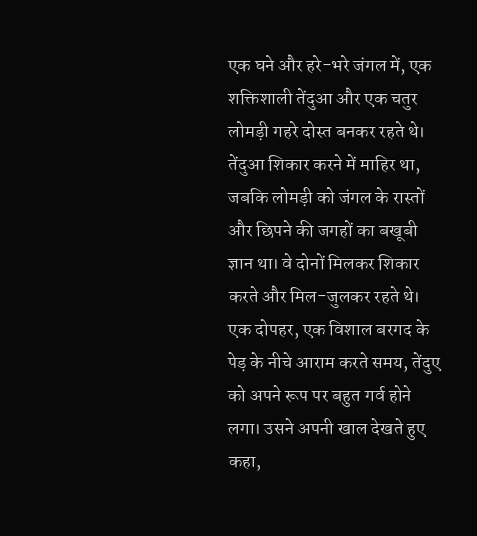एक घने और हरे-भरे जंगल में, एक शक्तिशाली तेंदुआ और एक चतुर लोमड़ी गहरे दोस्त बनकर रहते थे। तेंदुआ शिकार करने में माहिर था, जबकि लोमड़ी को जंगल के रास्तों और छिपने की जगहों का बखूबी ज्ञान था। वे दोनों मिलकर शिकार करते और मिल-जुलकर रहते थे।
एक दोपहर, एक विशाल बरगद के पेड़ के नीचे आराम करते समय, तेंदुए को अपने रूप पर बहुत गर्व होने लगा। उसने अपनी खाल देखते हुए कहा,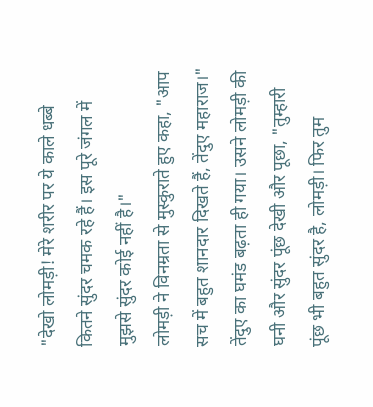"देखो लोमड़ी! मेरे शरीर पर ये काले धब्बे कितने सुंदर चमक रहे हैं। इस पूरे जंगल में मुझसे सुंदर कोई नहीं है।"
लोमड़ी ने विनम्रता से मुस्कुराते हुए कहा, "आप सच में बहुत शानदार दिखते हैं, तेंदुए महाराज।"
तेंदुए का घमंड बढ़ता ही गया। उसने लोमड़ी की घनी और सुंदर पूंछ देखी और पूछा, "तुम्हारी पूंछ भी बहुत सुंदर है, लोमड़ी। फिर तुम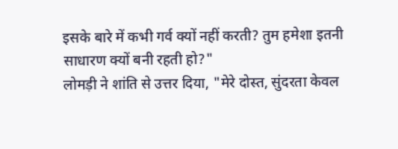इसके बारे में कभी गर्व क्यों नहीं करती? तुम हमेशा इतनी साधारण क्यों बनी रहती हो?"
लोमड़ी ने शांति से उत्तर दिया, "मेरे दोस्त, सुंदरता केवल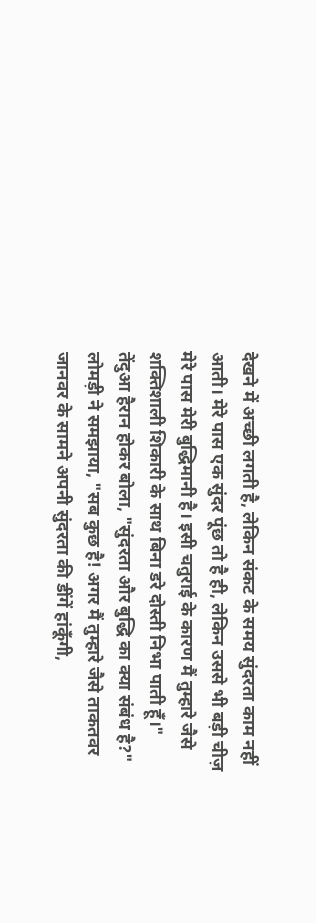देखने में अच्छी लगती है, लेकिन संकट के समय सुंदरता काम नहीं आती। मेरे पास एक सुंदर पूंछ तो है ही, लेकिन उससे भी बड़ी चीज़ मेरे पास मेरी बुद्धिमानी है। इसी चतुराई के कारण मैं तुम्हारे जैसे शक्तिशाली शिकारी के साथ बिना डरे दोस्ती निभा पाती हूँ।"
तेंदुआ हैरान होकर बोला, "सुंदरता और बुद्धि का क्या संबंध है?"
लोमड़ी ने समझाया, "सब कुछ है! अगर मैं तुम्हारे जैसे ताकतवर जानवर के सामने अपनी सुंदरता की डींगें हांकूँगी,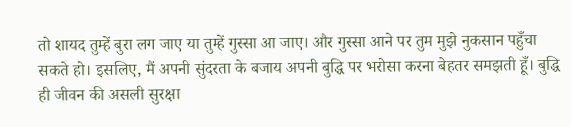तो शायद तुम्हें बुरा लग जाए या तुम्हें गुस्सा आ जाए। और गुस्सा आने पर तुम मुझे नुकसान पहुँचा सकते हो। इसलिए, मैं अपनी सुंदरता के बजाय अपनी बुद्धि पर भरोसा करना बेहतर समझती हूँ। बुद्धि ही जीवन की असली सुरक्षा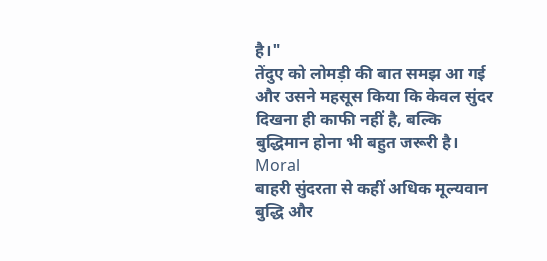है।"
तेंदुए को लोमड़ी की बात समझ आ गई और उसने महसूस किया कि केवल सुंदर दिखना ही काफी नहीं है, बल्कि बुद्धिमान होना भी बहुत जरूरी है।
Moral
बाहरी सुंदरता से कहीं अधिक मूल्यवान बुद्धि और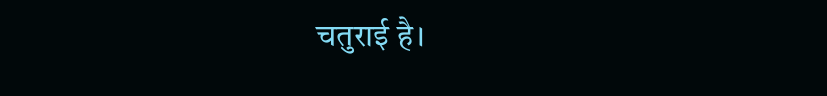चतुराई है।